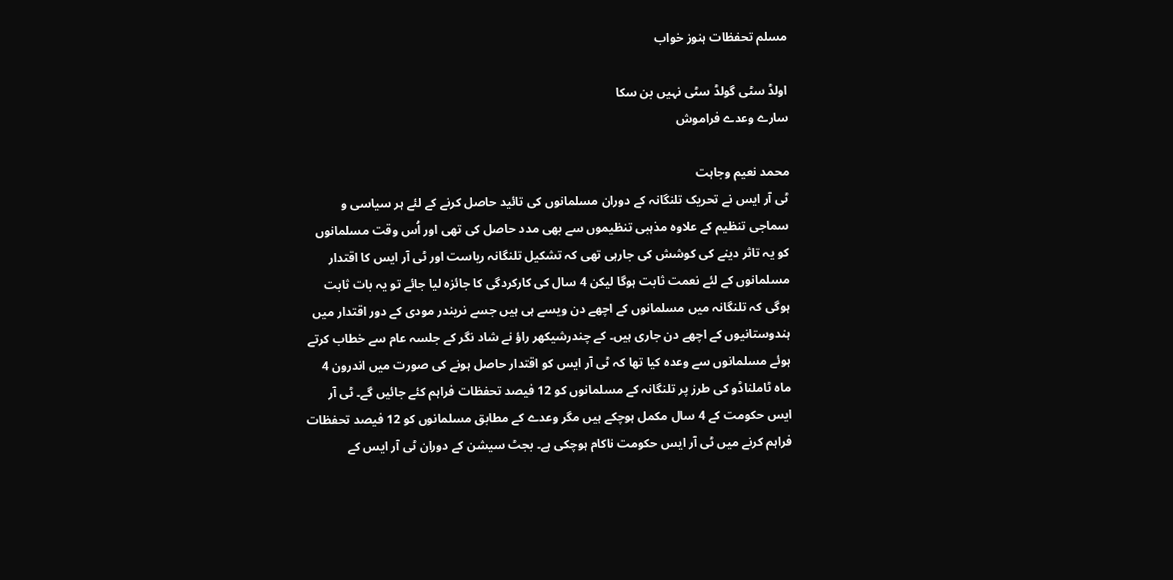مسلم تحفظات ہنوز خواب

اولڈ سٹی گولڈ سٹی نہیں بن سکا
سارے وعدے فراموش

محمد نعیم وجاہت
ٹی آر ایس نے تحریک تلنگانہ کے دوران مسلمانوں کی تائید حاصل کرنے کے لئے ہر سیاسی و سماجی تنظیم کے علاوہ مذہبی تنظیموں سے بھی مدد حاصل کی تھی اور اُس وقت مسلمانوں کو یہ تاثر دینے کی کوشش کی جارہی تھی کہ تشکیل تلنگانہ ریاست اور ٹی آر ایس کا اقتدار مسلمانوں کے لئے نعمت ثابت ہوگا لیکن 4 سال کی کارکردگی کا جائزہ لیا جائے تو یہ بات ثابت ہوگی کہ تلنگانہ میں مسلمانوں کے اچھے دن ویسے ہی ہیں جسے نریندر مودی کے دور اقتدار میں ہندوستانیوں کے اچھے دن جاری ہیں۔ کے چندرشیکھر راؤ نے شاد نگر کے جلسہ عام سے خطاب کرتے ہوئے مسلمانوں سے وعدہ کیا تھا کہ ٹی آر ایس کو اقتدار حاصل ہونے کی صورت میں اندرون 4 ماہ ٹاملناڈو کی طرز پر تلنگانہ کے مسلمانوں کو 12 فیصد تحفظات فراہم کئے جائیں گے۔ ٹی آر ایس حکومت کے 4 سال مکمل ہوچکے ہیں مگر وعدے کے مطابق مسلمانوں کو 12 فیصد تحفظات فراہم کرنے میں ٹی آر ایس حکومت ناکام ہوچکی ہے۔ بجٹ سیشن کے دوران ٹی آر ایس کے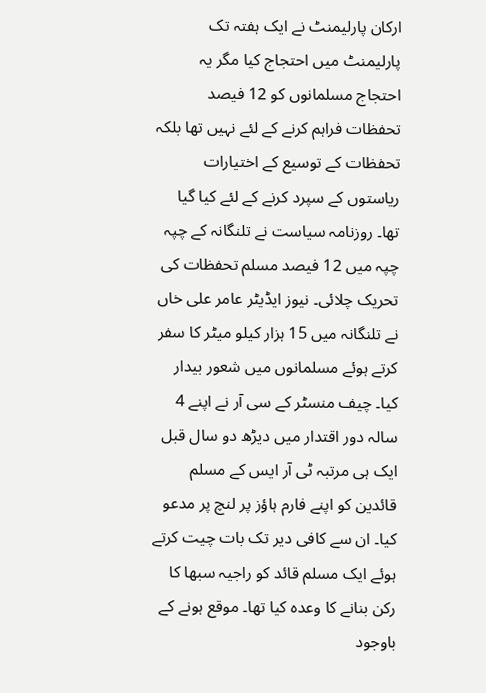ارکان پارلیمنٹ نے ایک ہفتہ تک پارلیمنٹ میں احتجاج کیا مگر یہ احتجاج مسلمانوں کو 12 فیصد تحفظات فراہم کرنے کے لئے نہیں تھا بلکہ تحفظات کے توسیع کے اختیارات ریاستوں کے سپرد کرنے کے لئے کیا گیا تھا۔ روزنامہ سیاست نے تلنگانہ کے چپہ چپہ میں 12 فیصد مسلم تحفظات کی تحریک چلائی۔ نیوز ایڈیٹر عامر علی خاں نے تلنگانہ میں 15 ہزار کیلو میٹر کا سفر کرتے ہوئے مسلمانوں میں شعور بیدار کیا۔ چیف منسٹر کے سی آر نے اپنے 4 سالہ دور اقتدار میں دیڑھ دو سال قبل ایک ہی مرتبہ ٹی آر ایس کے مسلم قائدین کو اپنے فارم ہاؤز پر لنچ پر مدعو کیا۔ ان سے کافی دیر تک بات چیت کرتے ہوئے ایک مسلم قائد کو راجیہ سبھا کا رکن بنانے کا وعدہ کیا تھا۔ موقع ہونے کے باوجود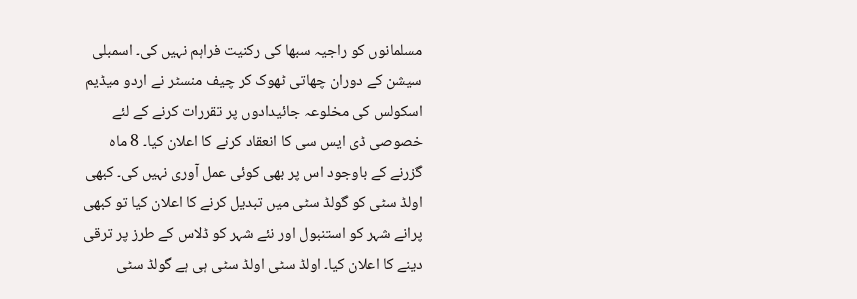مسلمانوں کو راجیہ سبھا کی رکنیت فراہم نہیں کی۔ اسمبلی سیشن کے دوران چھاتی ٹھوک کر چیف منسٹر نے اردو میڈیم اسکولس کی مخلوعہ جائیدادوں پر تقررات کرنے کے لئے خصوصی ڈی ایس سی کا انعقاد کرنے کا اعلان کیا۔ 8 ماہ گزرنے کے باوجود اس پر بھی کوئی عمل آوری نہیں کی۔ کبھی اولڈ سٹی کو گولڈ سٹی میں تبدیل کرنے کا اعلان کیا تو کبھی پرانے شہر کو استنبول اور نئے شہر کو ڈلاس کے طرز پر ترقی دینے کا اعلان کیا۔ اولڈ سٹی اولڈ سٹی ہی ہے گولڈ سٹی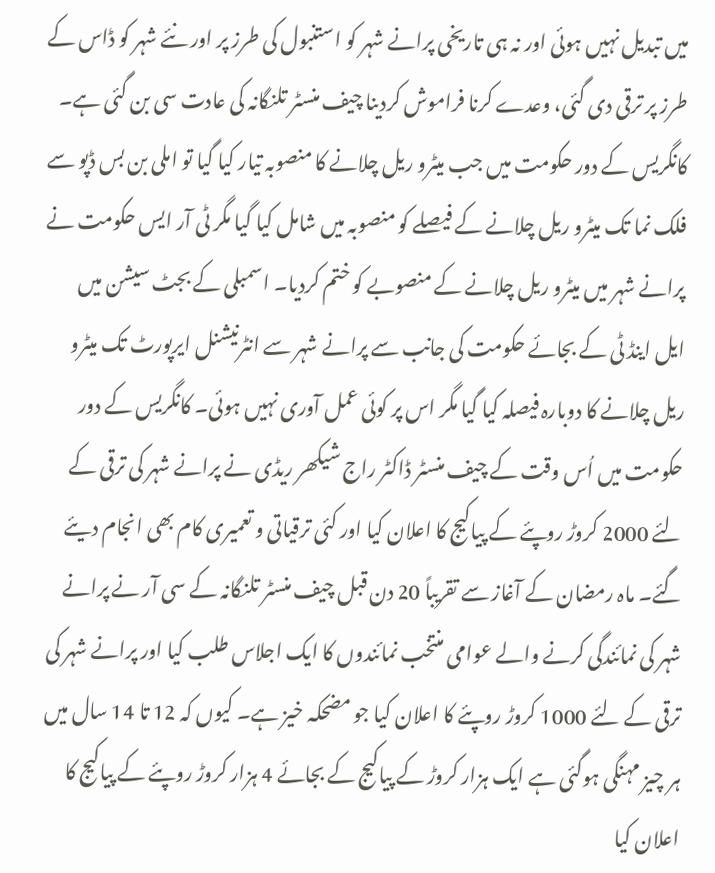میں تبدیل نہیں ہوئی اور نہ ہی تاریخی پرانے شہر کو استنبول کی طرز پر اور نئے شہر کو ڈاس کے طرز پر ترقی دی گئی، وعدے کرنا فراموش کردینا چیف منسٹر تلنگانہ کی عادت سی بن گئی ہے۔ کانگریس کے دور حکومت میں جب میٹرو ریل چلانے کا منصوبہ تیار کیا گیا تو املی بن بس ڈپو سے فلک نما تک میٹرو ریل چلانے کے فیصلے کو منصوبہ میں شامل کیا گیا مگر ٹی آر ایس حکومت نے پرانے شہر میں میٹرو ریل چلانے کے منصوبے کو ختم کردیا۔ اسمبلی کے بجٹ سیشن میں ایل اینڈ ٹی کے بجائے حکومت کی جانب سے پرانے شہر سے انٹرنیشنل ایرپورٹ تک میٹرو ریل چلانے کا دوبارہ فیصلہ کیا گیا مگر اس پر کوئی عمل آوری نہیں ہوئی۔ کانگریس کے دور حکومت میں اُس وقت کے چیف منسٹر ڈاکٹر راج شیکھر ریڈی نے پرانے شہر کی ترقی کے لئے 2000 کروڑ روپئے کے پیاکیج کا اعلان کیا اور کئی ترقیاتی و تعمیری کام بھی انجام دیئے گئے۔ ماہ رمضان کے آغاز سے تقریباً 20 دن قبل چیف منسٹر تلنگانہ کے سی آر نے پرانے شہر کی نمائندگی کرنے والے عوامی منتخب نمائندوں کا ایک اجلاس طلب کیا اور پرانے شہر کی ترقی کے لئے 1000 کروڑ روپئے کا اعلان کیا جو مضحکہ خیز ہے۔ کیوں کہ 12 تا 14 سال میں ہر چیز مہنگی ہوگئی ہے ایک ہزار کروڑ کے پیاکیج کے بجائے 4 ہزار کروڑ روپئے کے پیاکیج کا اعلان کیا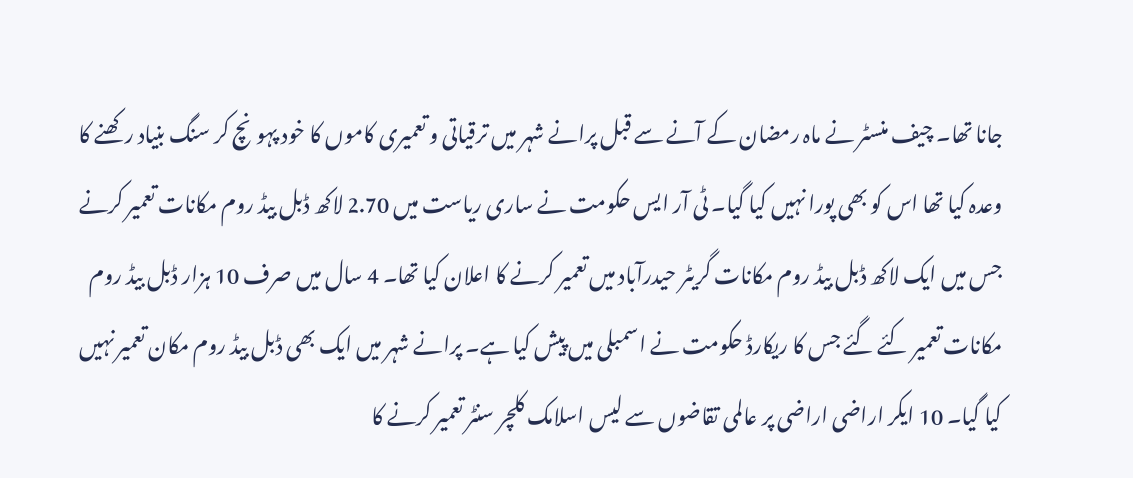جانا تھا۔ چیف منسٹر نے ماہ رمضان کے آنے سے قبل پرانے شہر میں ترقیاتی و تعمیری کاموں کا خود پہونچ کر سنگ بنیاد رکھنے کا وعدہ کیا تھا اس کو بھی پورا نہیں کیا گیا۔ ٹی آر ایس حکومت نے ساری ریاست میں 2.70 لاکھ ڈبل بیڈ روم مکانات تعمیر کرنے جس میں ایک لاکھ ڈبل بیڈ روم مکانات گریٹر حیدرآباد میں تعمیر کرنے کا اعلان کیا تھا۔ 4 سال میں صرف 10 ہزار ڈبل بیڈ روم مکانات تعمیر کئے گئے جس کا ریکارڈ حکومت نے اسمبلی میں پیش کیا ہے۔ پرانے شہر میں ایک بھی ڈبل بیڈ روم مکان تعمیر نہیں کیا گیا۔ 10 ایکر اراضی اراضی پر عالمی تقاضوں سے لیس اسلامک کلچر سنٹر تعمیر کرنے کا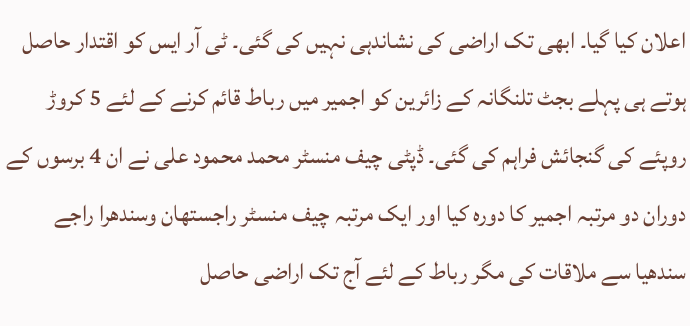اعلان کیا گیا۔ ابھی تک اراضی کی نشاندہی نہیں کی گئی۔ ٹی آر ایس کو اقتدار حاصل ہوتے ہی پہلے بجٹ تلنگانہ کے زائرین کو اجمیر میں رباط قائم کرنے کے لئے 5 کروڑ روپئے کی گنجائش فراہم کی گئی۔ ڈپٹی چیف منسٹر محمد محمود علی نے ان 4 برسوں کے دوران دو مرتبہ اجمیر کا دورہ کیا اور ایک مرتبہ چیف منسٹر راجستھان وسندھرا راجے سندھیا سے ملاقات کی مگر رباط کے لئے آج تک اراضی حاصل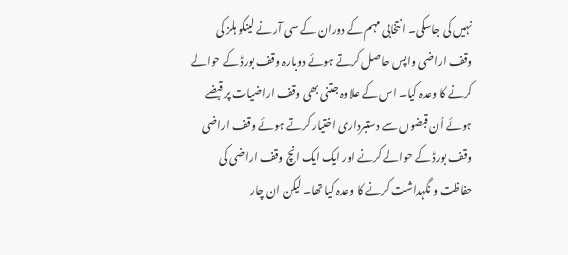نہیں کی جاسکی۔ انتخابی مہم کے دوران کے سی آر نے لینکو ہلز کی وقف اراضی واپس حاصل کرتے ہوئے دوبارہ وقف بورڈ کے حوالے کرنے کا وعدہ کیا۔ اس کے علاوہ جتنی بھی وقف اراضیات پر قبضے ہوئے اُن قبضوں سے دستبرداری اختیار کرتے ہوئے وقف اراضی وقف بورڈ کے حوالے کرنے اور ایک ایک انچ وقف اراضی کی حفاظت و نگہداشت کرنے کا وعدہ کیا تھا۔ لیکن ان چار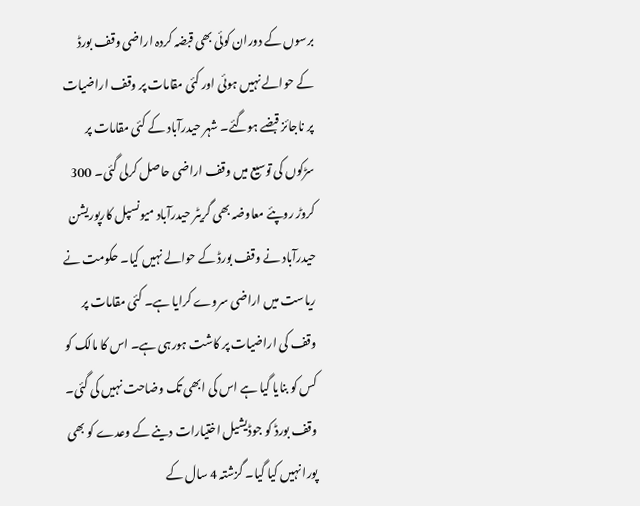برسوں کے دوران کوئی بھی قبضہ کردہ اراضی وقف بورڈ کے حوالے نہیں ہوئی اور کئی مقامات پر وقف اراضیات پر ناجائز قبضے ہوگئے۔ شہر حیدرآباد کے کئی مقامات پر سڑکوں کی توسیع میں وقف اراضی حاصل کرلی گئی۔ 300 کروڑ روپئے معاوضہ بھی گریٹر حیدرآباد میونسپل کارپوریشن حیدرآباد نے وقف بورڈ کے حوالے نہیں کیا۔ حکومت نے ریاست میں اراضی سروے کرایا ہے۔ کئی مقامات پر وقف کی اراضیات پر کاشت ہورہی ہے۔ اس کا مالک کو کس کو بنایا گیا ہے اس کی ابھی تک وضاحت نہیں کی گئی۔ وقف بورڈ کو جوڈیشیل اختیارات دینے کے وعدے کو بھی پورا نہیں کیا گیا۔ گزشتہ 4 سال کے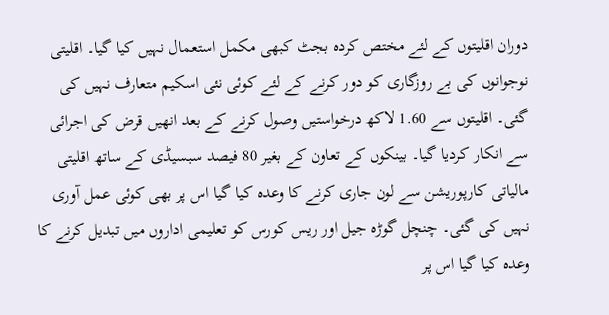دوران اقلیتوں کے لئے مختص کردہ بجٹ کبھی مکمل استعمال نہیں کیا گیا۔ اقلیتی نوجوانوں کی بے روزگاری کو دور کرنے کے لئے کوئی نئی اسکیم متعارف نہیں کی گئی۔ اقلیتوں سے 1.60 لاکھ درخواستیں وصول کرنے کے بعد انھیں قرض کی اجرائی سے انکار کردیا گیا۔ بینکوں کے تعاون کے بغیر 80 فیصد سبسیڈی کے ساتھ اقلیتی مالیاتی کارپوریشن سے لون جاری کرنے کا وعدہ کیا گیا اس پر بھی کوئی عمل آوری نہیں کی گئی۔ چنچل گوڑہ جیل اور ریس کورس کو تعلیمی اداروں میں تبدیل کرنے کا وعدہ کیا گیا اس پر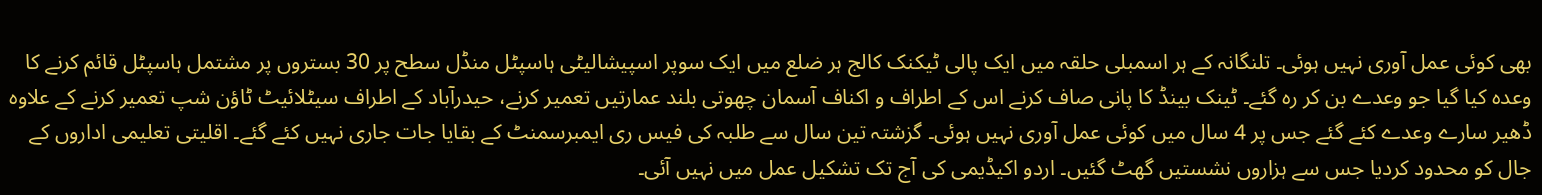بھی کوئی عمل آوری نہیں ہوئی۔ تلنگانہ کے ہر اسمبلی حلقہ میں ایک پالی ٹیکنک کالج ہر ضلع میں ایک سوپر اسپیشالیٹی ہاسپٹل منڈل سطح پر 30 بستروں پر مشتمل ہاسپٹل قائم کرنے کا وعدہ کیا گیا جو وعدے بن کر رہ گئے۔ ٹینک بینڈ کا پانی صاف کرنے اس کے اطراف و اکناف آسمان چھوتی بلند عمارتیں تعمیر کرنے، حیدرآباد کے اطراف سیٹلائیٹ ٹاؤن شپ تعمیر کرنے کے علاوہ ڈھیر سارے وعدے کئے گئے جس پر 4 سال میں کوئی عمل آوری نہیں ہوئی۔ گزشتہ تین سال سے طلبہ کی فیس ری ایمبرسمنٹ کے بقایا جات جاری نہیں کئے گئے۔ اقلیتی تعلیمی اداروں کے جال کو محدود کردیا جس سے ہزاروں نشستیں گھٹ گئیں۔ اردو اکیڈیمی کی آج تک تشکیل عمل میں نہیں آئی۔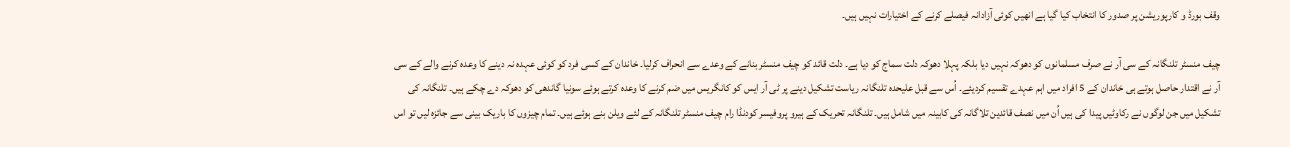وقف بورڈ و کارپوریشن پر صدور کا انتخاب کیا گیا ہے انھیں کوئی آزادانہ فیصلے کرنے کے اختیارات نہیں ہیں۔

چیف منسٹر تلنگانہ کے سی آر نے صرف مسلمانوں کو دھوکہ نہیں دیا بلکہ پہلا دھوکہ دلت سماج کو دیا ہے۔ دلت قائد کو چیف منسٹر بنانے کے وعدے سے انحراف کرلیا۔ خاندان کے کسی فرد کو کوئی عہدہ نہ دینے کا وعدہ کرنے والے کے سی آر نے اقتدار حاصل ہوتے ہی خاندان کے 5 افراد میں اہم عہدے تقسیم کردیئے۔ اُس سے قبل علیحدہ تلنگانہ ریاست تشکیل دینے پر ٹی آر ایس کو کانگریس میں ضم کرنے کا وعدہ کرتے ہوئے سونیا گاندھی کو دھوکہ دے چکے ہیں۔ تلنگانہ کی تشکیل میں جن لوگوں نے رکاوٹیں پیدا کی ہیں اُن میں نصف قائدین تلاگانہ کی کابینہ میں شامل ہیں۔ تلنگانہ تحریک کے ہیرو پروفیسر کودنڈا رام چیف منسٹر تلنگانہ کے لئے ویلن بنے ہوئے ہیں۔ تمام چیزوں کا باریک بینی سے جائزہ لیں تو اس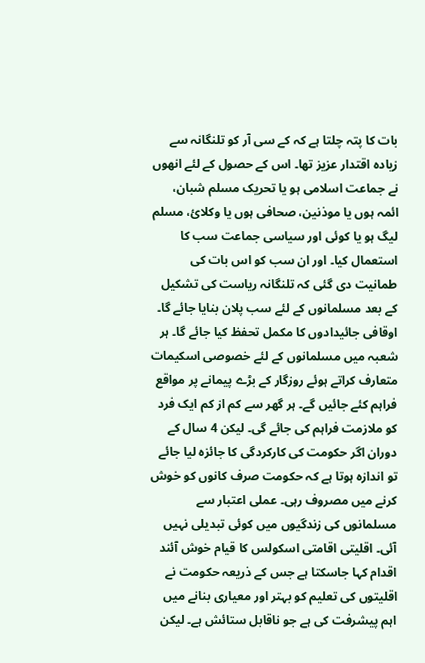بات کا پتہ چلتا ہے کہ کے سی آر کو تلنگانہ سے زیادہ اقتدار عزیز تھا۔ اس کے حصول کے لئے انھوں نے جماعت اسلامی ہو یا تحریک مسلم شبان، ائمہ ہوں یا موذنین، صحافی ہوں یا وکلائ، مسلم لیگ ہو یا کوئی اور سیاسی جماعت سب کا استعمال کیا۔ اور ان سب کو اس بات کی طمانیت دی گئی کہ تلنگانہ ریاست کی تشکیل کے بعد مسلمانوں کے لئے سب پلان بنایا جائے گا۔ اوقافی جائیدادوں کا مکمل تحفظ کیا جائے گا۔ ہر شعبہ میں مسلمانوں کے لئے خصوصی اسکیمات متعارف کراتے ہوئے روزگار کے بڑے پیمانے پر مواقع فراہم کئے جائیں گے۔ ہر گھر سے کم از کم ایک فرد کو ملازمت فراہم کی جائے گی۔ لیکن 4 سال کے دوران اگر حکومت کی کارکردگی کا جائزہ لیا جائے تو اندازہ ہوتا ہے کہ حکومت صرف کانوں کو خوش کرنے میں مصروف رہی۔ عملی اعتبار سے مسلمانوں کی زندگیوں میں کوئی تبدیلی نہیں آئی۔ اقلیتی اقامتی اسکولس کا قیام خوش آئند اقدام کہا جاسکتا ہے جس کے ذریعہ حکومت نے اقلیتوں کی تعلیم کو بہتر اور معیاری بنانے میں اہم پیشرفت کی ہے جو ناقابل ستائش ہے۔ لیکن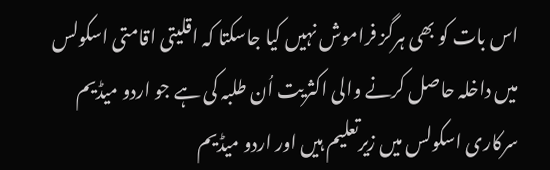اس بات کو بھی ہرگز فراموش نہیں کیا جاسکتا کہ اقلیتی اقامتی اسکولس میں داخلہ حاصل کرنے والی اکثریت اُن طلبہ کی ہے جو اردو میڈیم سرکاری اسکولس میں زیرتعلیم ہیں اور اردو میڈیم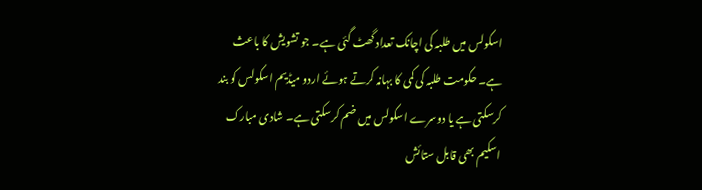اسکولس میں طلبہ کی اچانک تعداد گھٹ گئی ہے۔ جو تشویش کا باعث ہے۔ حکومت طلبہ کی کمی کا بہانہ کرتے ہوئے اردو میڈیم اسکولس کو بند کرسکتی ہے یا دوسرے اسکولس میں ضم کرسکتی ہے۔ شادی مبارک اسکیم بھی قابل ستائش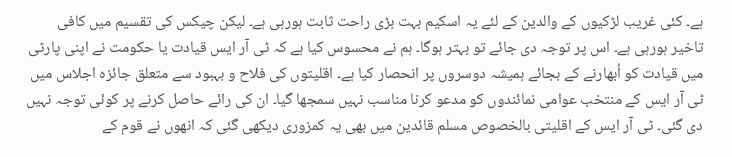ہے۔ کئی غریب لڑکیوں کے والدین کے لئے یہ اسکیم بہت بڑی راحت ثابت ہورہی ہے۔ لیکن چیکس کی تقسیم میں کافی تاخیر ہورہی ہے۔ اس پر توجہ دی جائے تو بہتر ہوگا۔ ہم نے محسوس کیا ہے کہ ٹی آر ایس قیادت یا حکومت نے اپنی پارٹی میں قیادت کو اُبھارنے کے بجائے ہمیشہ دوسروں پر انحصار کیا ہے۔ اقلیتوں کی فلاح و بہبود سے متعلق جائزہ اجلاس میں ٹی آر ایس کے منتخب عوامی نمائندوں کو مدعو کرنا مناسب نہیں سمجھا گیا۔ ان کی رائے حاصل کرنے پر کوئی توجہ نہیں دی گئی۔ ٹی آر ایس کے اقلیتی بالخصوص مسلم قائدین میں بھی یہ کمزوری دیکھی گئی کہ انھوں نے قوم کے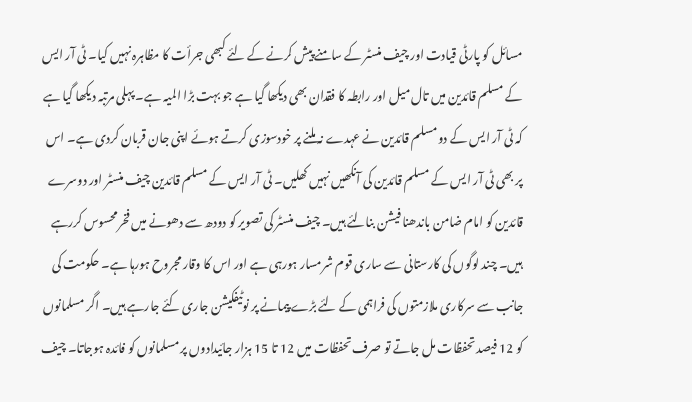مسائل کو پارٹی قیادت اور چیف منسٹر کے سامنے پیش کرنے کے لئے کبھی جرأت کا مظاہرہ نہیں کیا۔ ٹی آر ایس کے مسلم قائدین میں تال میل اور رابطہ کا فقدان بھی دیکھا گیا ہے جو بہت بڑا المیہ ہے۔ پہلی مرتبہ دیکھا گیا ہے کہ ٹی آر ایس کے دو مسلم قائدین نے عہدے نہ ملنے پر خودسوزی کرتے ہوئے اپنی جان قربان کردی ہے۔ اس پر بھی ٹی آر ایس کے مسلم قائدین کی آنکھیں نہیں کھلیں۔ ٹی آر ایس کے مسلم قائدین چیف منسٹر اور دوسرے قائدین کو امام ضامن باندھنا فیشن بنالئے ہیں۔ چیف منسٹر کی تصویر کو دودھ سے دھونے میں فخر محسوس کررہے ہیں۔ چند لوگوں کی کارستانی سے ساری قوم شرمسار ہورہی ہے اور اس کا وقار مجروح ہورہا ہے۔ حکومت کی جانب سے سرکاری ملازمتوں کی فراہمی کے لئے بڑے پیمانے پر نوٹیفکیشن جاری کئے جارہے ہیں۔ اگر مسلمانوں کو 12 فیصد تحفظات مل جاتے تو صرف تحفظات میں 12 تا 15 ہزار جائیدادوں پر مسلمانوں کو فائدہ ہوجاتا۔ چیف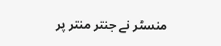منسٹر نے جنتر منتر پر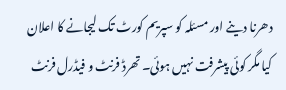دھرنا دینے اور مسئلہ کو سپریم کورٹ تک لیجانے کا اعلان کیا مگر کوئی پیشرفت نہیں ہوئی۔ تھرڈ فرنٹ و فیڈرل فرنٹ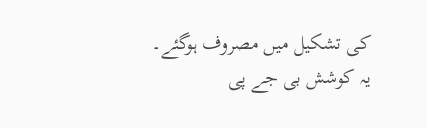کی تشکیل میں مصروف ہوگئے۔ یہ کوشش بی جے پی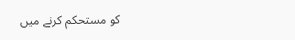کو مستحکم کرنے میں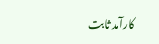کارآمد ثابت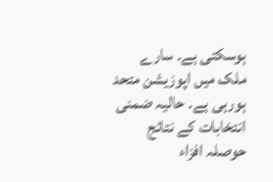ہوسکتی ہے۔ سارے ملک میں اپوزیشن متحد ہورہی ہے۔ حالیہ ضمنی انتخابات کے نتائج حوصلہ افزاء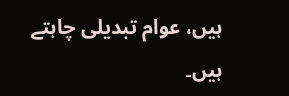ہیں، عوام تبدیلی چاہتے ہیں۔